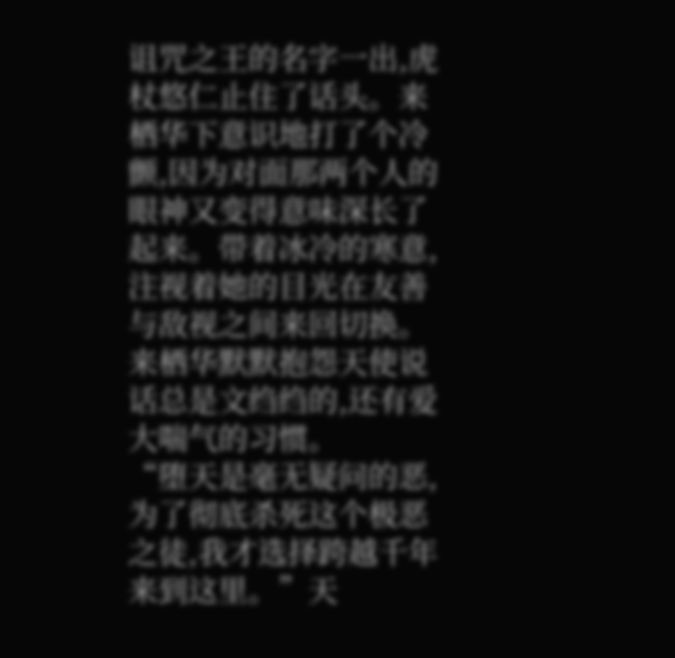诅咒之王的名字一出,虎杖悠仁止住了话头。来栖华下意识地打了个冷颤,因为对面那两个人的眼神又变得意味深长了起来。带着冰冷的寒意,注视着她的目光在友善与敌视之间来回切换。
来栖华默默抱怨天使说话总是文绉绉的,还有爱大喘气的习惯。
“堕天是毫无疑问的恶,为了彻底杀死这个极恶之徒,我才选择跨越千年来到这里。”天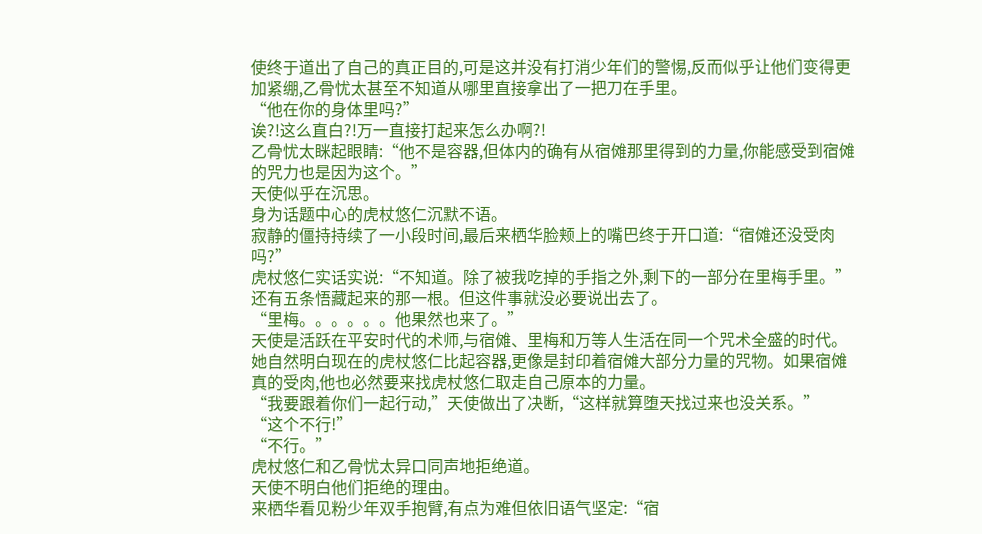使终于道出了自己的真正目的,可是这并没有打消少年们的警惕,反而似乎让他们变得更加紧绷,乙骨忧太甚至不知道从哪里直接拿出了一把刀在手里。
“他在你的身体里吗?”
诶?!这么直白?!万一直接打起来怎么办啊?!
乙骨忧太眯起眼睛:“他不是容器,但体内的确有从宿傩那里得到的力量,你能感受到宿傩的咒力也是因为这个。”
天使似乎在沉思。
身为话题中心的虎杖悠仁沉默不语。
寂静的僵持持续了一小段时间,最后来栖华脸颊上的嘴巴终于开口道:“宿傩还没受肉吗?”
虎杖悠仁实话实说:“不知道。除了被我吃掉的手指之外,剩下的一部分在里梅手里。”
还有五条悟藏起来的那一根。但这件事就没必要说出去了。
“里梅。。。。。。他果然也来了。”
天使是活跃在平安时代的术师,与宿傩、里梅和万等人生活在同一个咒术全盛的时代。她自然明白现在的虎杖悠仁比起容器,更像是封印着宿傩大部分力量的咒物。如果宿傩真的受肉,他也必然要来找虎杖悠仁取走自己原本的力量。
“我要跟着你们一起行动,”天使做出了决断,“这样就算堕天找过来也没关系。”
“这个不行!”
“不行。”
虎杖悠仁和乙骨忧太异口同声地拒绝道。
天使不明白他们拒绝的理由。
来栖华看见粉少年双手抱臂,有点为难但依旧语气坚定:“宿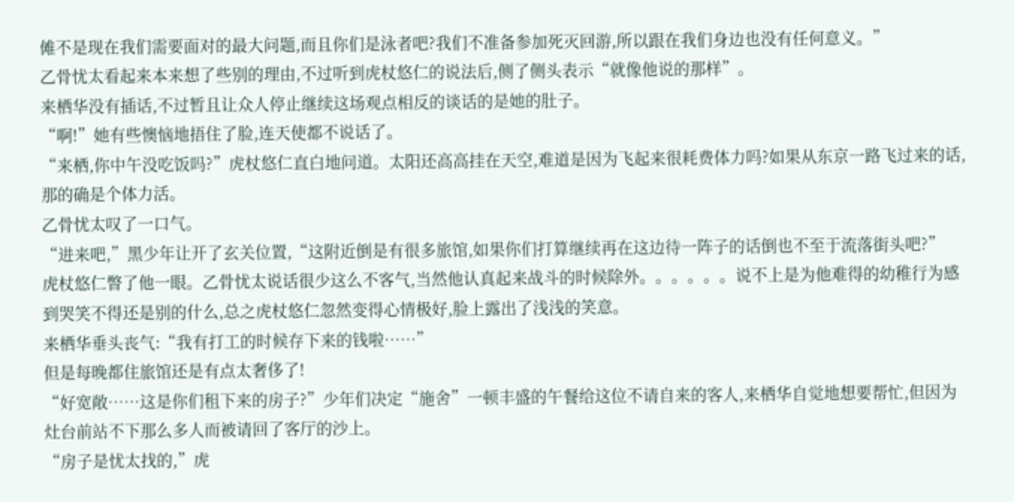傩不是现在我们需要面对的最大问题,而且你们是泳者吧?我们不准备参加死灭回游,所以跟在我们身边也没有任何意义。”
乙骨忧太看起来本来想了些别的理由,不过听到虎杖悠仁的说法后,侧了侧头表示“就像他说的那样”。
来栖华没有插话,不过暂且让众人停止继续这场观点相反的谈话的是她的肚子。
“啊!”她有些懊恼地捂住了脸,连天使都不说话了。
“来栖,你中午没吃饭吗?”虎杖悠仁直白地问道。太阳还高高挂在天空,难道是因为飞起来很耗费体力吗?如果从东京一路飞过来的话,那的确是个体力活。
乙骨忧太叹了一口气。
“进来吧,”黑少年让开了玄关位置,“这附近倒是有很多旅馆,如果你们打算继续再在这边待一阵子的话倒也不至于流落街头吧?”
虎杖悠仁瞥了他一眼。乙骨忧太说话很少这么不客气,当然他认真起来战斗的时候除外。。。。。。说不上是为他难得的幼稚行为感到哭笑不得还是别的什么,总之虎杖悠仁忽然变得心情极好,脸上露出了浅浅的笑意。
来栖华垂头丧气:“我有打工的时候存下来的钱啦……”
但是每晚都住旅馆还是有点太奢侈了!
“好宽敞……这是你们租下来的房子?”少年们决定“施舍”一顿丰盛的午餐给这位不请自来的客人,来栖华自觉地想要帮忙,但因为灶台前站不下那么多人而被请回了客厅的沙上。
“房子是忧太找的,”虎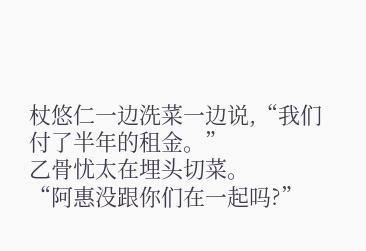杖悠仁一边洗菜一边说,“我们付了半年的租金。”
乙骨忧太在埋头切菜。
“阿惠没跟你们在一起吗?”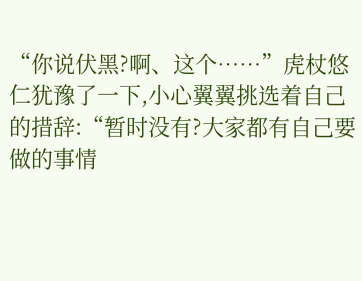“你说伏黑?啊、这个……”虎杖悠仁犹豫了一下,小心翼翼挑选着自己的措辞:“暂时没有?大家都有自己要做的事情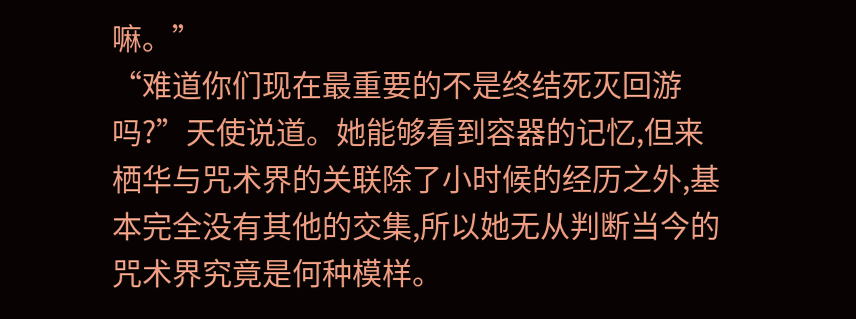嘛。”
“难道你们现在最重要的不是终结死灭回游吗?”天使说道。她能够看到容器的记忆,但来栖华与咒术界的关联除了小时候的经历之外,基本完全没有其他的交集,所以她无从判断当今的咒术界究竟是何种模样。